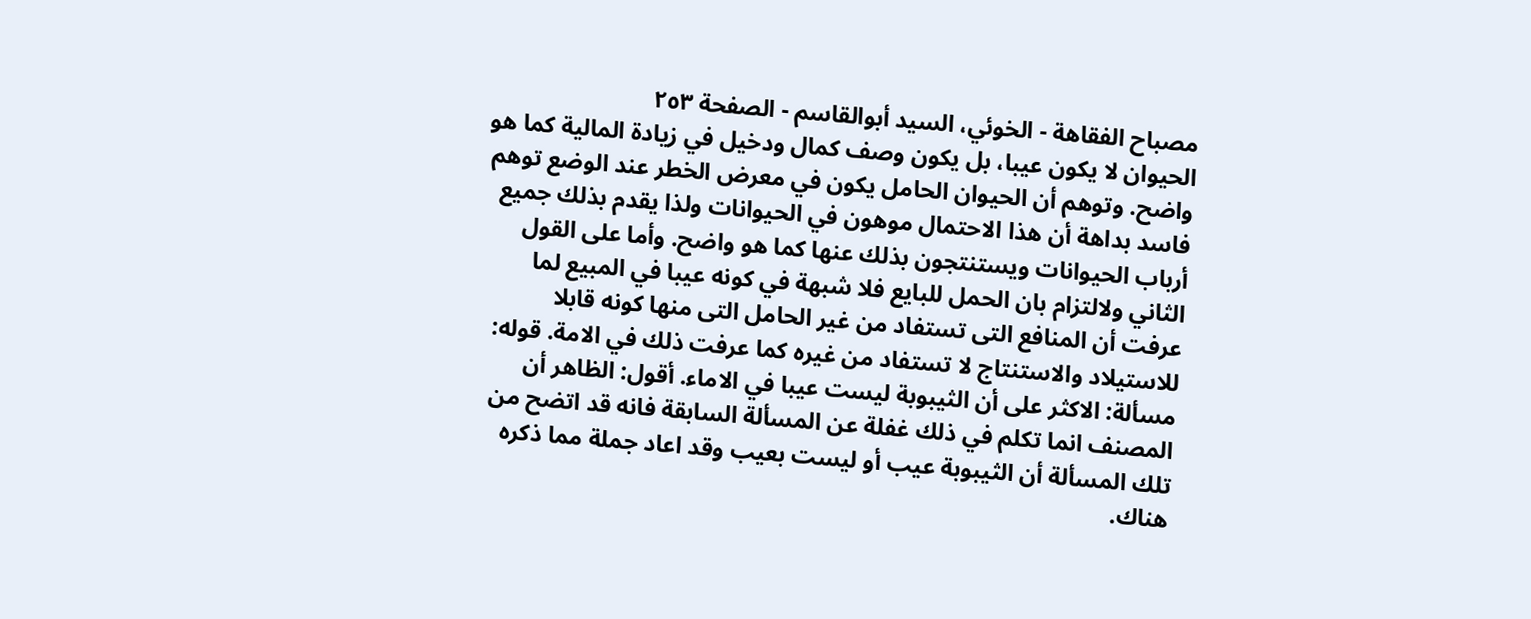مصباح الفقاهة - الخوئي، السيد أبوالقاسم - الصفحة ٢٥٣
الحيوان لا يكون عيبا، بل يكون وصف كمال ودخيل في زيادة المالية كما هو واضح. وتوهم أن الحيوان الحامل يكون في معرض الخطر عند الوضع توهم فاسد بداهة أن هذا الاحتمال موهون في الحيوانات ولذا يقدم بذلك جميع أرباب الحيوانات ويستنتجون بذلك عنها كما هو واضح. وأما على القول الثاني ولالتزام بان الحمل للبايع فلا شبهة في كونه عيبا في المبيع لما عرفت أن المنافع التى تستفاد من غير الحامل التى منها كونه قابلا للاستيلاد والاستنتاج لا تستفاد من غيره كما عرفت ذلك في الامة. قوله: مسألة: الاكثر على أن الثيبوبة ليست عيبا في الاماء. أقول: الظاهر أن المصنف انما تكلم في ذلك غفلة عن المسألة السابقة فانه قد اتضح من تلك المسألة أن الثيبوبة عيب أو ليست بعيب وقد اعاد جملة مما ذكره هناك.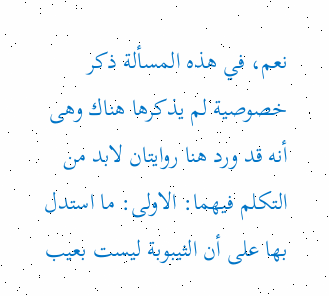نعم، في هذه المسألة ذكر خصوصية لم يذكرها هناك وهى أنه قد ورد هنا روايتان لابد من التكلم فيهما: الاولى: ما استدل بها على أن الثيبوبة ليست بعيب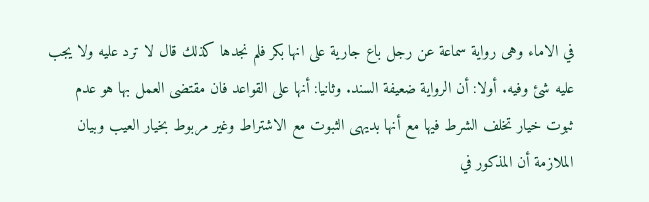في الاماء وهى رواية سماعة عن رجل باع جارية على انها بكر فلم نجدها كذلك قال لا ترد عليه ولا يجب عليه شئ وفيه. أولا: أن الرواية ضعيفة السند. وثانيا: أنها على القواعد فان مقتضى العمل بها هو عدم ثبوت خيار تخلف الشرط فيها مع أنها بديهى الثبوت مع الاشتراط وغير مربوط بخيار العيب وبيان الملازمة أن المذكور في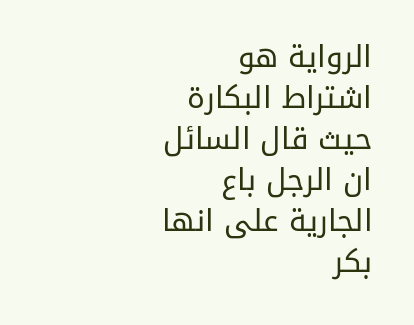الرواية هو اشتراط البكارة حيث قال السائل ان الرجل باع الجارية على انها بكر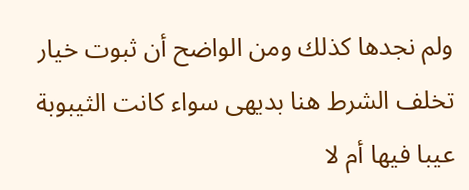ولم نجدها كذلك ومن الواضح أن ثبوت خيار تخلف الشرط هنا بديهى سواء كانت الثيبوبة عيبا فيها أم لا